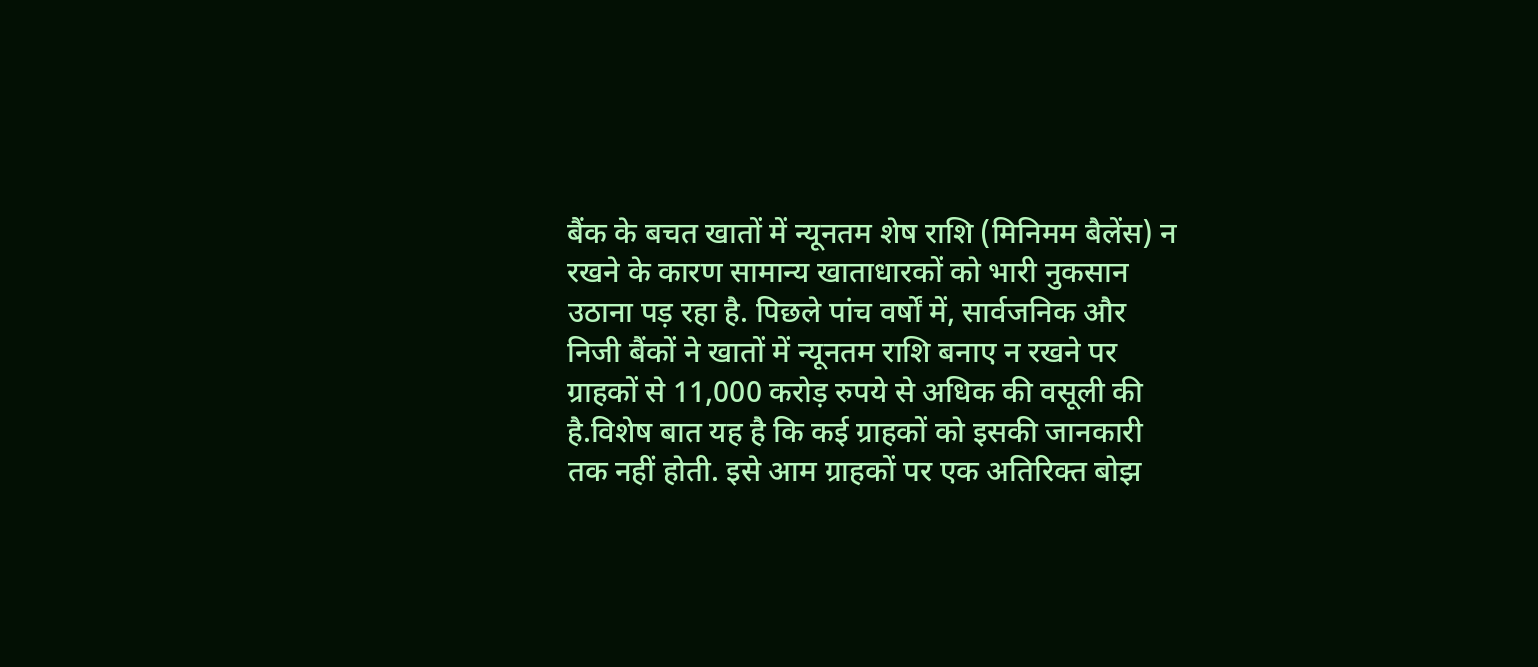बैंक के बचत खातों में न्यूनतम शेष राशि (मिनिमम बैलेंस) न रखने के कारण सामान्य खाताधारकों को भारी नुकसान उठाना पड़ रहा है. पिछले पांच वर्षों में, सार्वजनिक और निजी बैंकों ने खातों में न्यूनतम राशि बनाए न रखने पर ग्राहकों से 11,000 करोड़ रुपये से अधिक की वसूली की है.विशेष बात यह है कि कई ग्राहकों को इसकी जानकारी तक नहीं होती. इसे आम ग्राहकों पर एक अतिरिक्त बोझ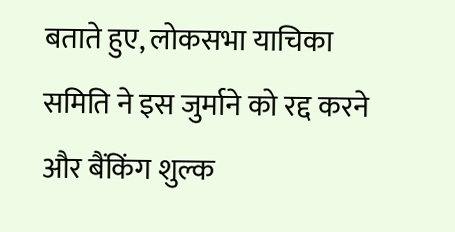बताते हुए, लोकसभा याचिका समिति ने इस जुर्माने को रद्द करने और बैंकिंग शुल्क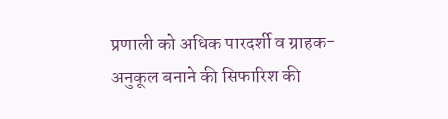प्रणाली को अधिक पारदर्शी व ग्राहक-अनुकूल बनाने की सिफारिश की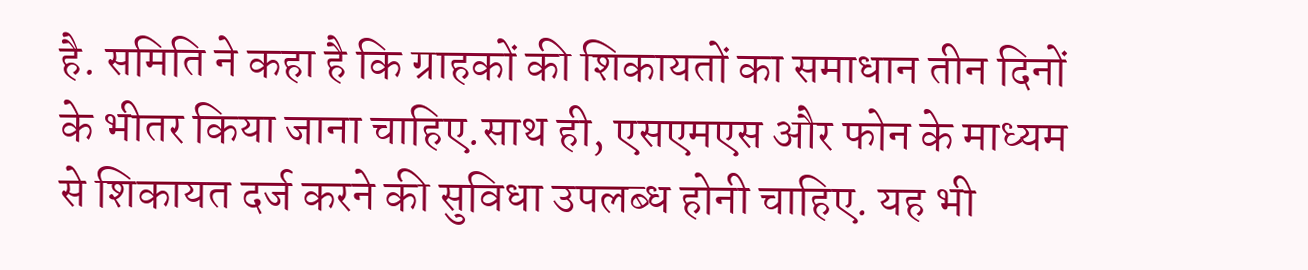है. समिति ने कहा है कि ग्राहकों की शिकायतों का समाधान तीन दिनों के भीतर किया जाना चाहिए.साथ ही, एसएमएस और फोन के माध्यम से शिकायत दर्ज करने की सुविधा उपलब्ध होनी चाहिए. यह भी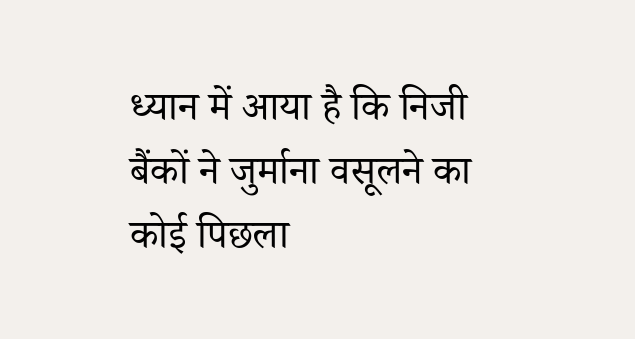ध्यान में आया है कि निजी बैंकों ने जुर्माना वसूलने का कोई पिछला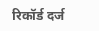रिकॉर्ड दर्ज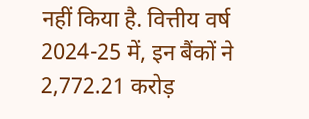नहीं किया है. वित्तीय वर्ष 2024-25 में, इन बैंकों ने 2,772.21 करोड़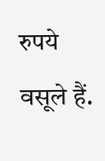रुपये वसूले हैं.